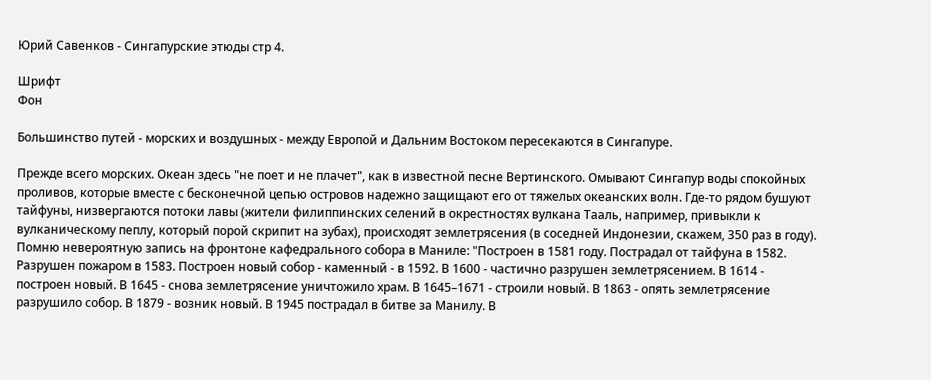Юрий Савенков - Сингапурские этюды стр 4.

Шрифт
Фон

Большинство путей - морских и воздушных - между Европой и Дальним Востоком пересекаются в Сингапуре.

Прежде всего морских. Океан здесь "не поет и не плачет", как в известной песне Вертинского. Омывают Сингапур воды спокойных проливов, которые вместе с бесконечной цепью островов надежно защищают его от тяжелых океанских волн. Где-то рядом бушуют тайфуны, низвергаются потоки лавы (жители филиппинских селений в окрестностях вулкана Тааль, например, привыкли к вулканическому пеплу, который порой скрипит на зубах), происходят землетрясения (в соседней Индонезии, скажем, 350 раз в году). Помню невероятную запись на фронтоне кафедрального собора в Маниле: "Построен в 1581 году. Пострадал от тайфуна в 1582. Разрушен пожаром в 1583. Построен новый собор - каменный - в 1592. В 1600 - частично разрушен землетрясением. В 1614 - построен новый. В 1645 - снова землетрясение уничтожило храм. В 1645–1671 - строили новый. В 1863 - опять землетрясение разрушило собор. В 1879 - возник новый. В 1945 пострадал в битве за Манилу. В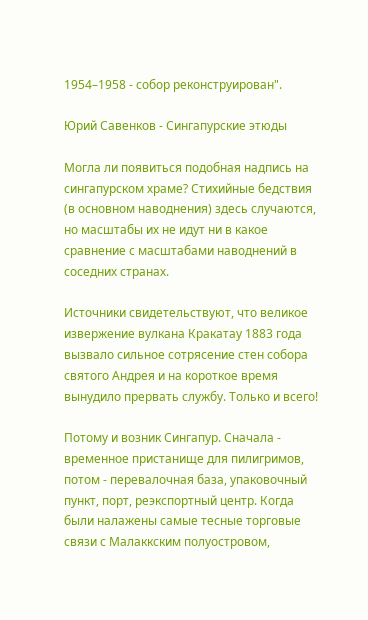1954–1958 - собор реконструирован".

Юрий Савенков - Сингапурские этюды

Могла ли появиться подобная надпись на сингапурском храме? Стихийные бедствия (в основном наводнения) здесь случаются, но масштабы их не идут ни в какое сравнение с масштабами наводнений в соседних странах.

Источники свидетельствуют, что великое извержение вулкана Кракатау 1883 года вызвало сильное сотрясение стен собора святого Андрея и на короткое время вынудило прервать службу. Только и всего!

Потому и возник Сингапур. Сначала - временное пристанище для пилигримов, потом - перевалочная база, упаковочный пункт, порт, реэкспортный центр. Когда были налажены самые тесные торговые связи с Малаккским полуостровом,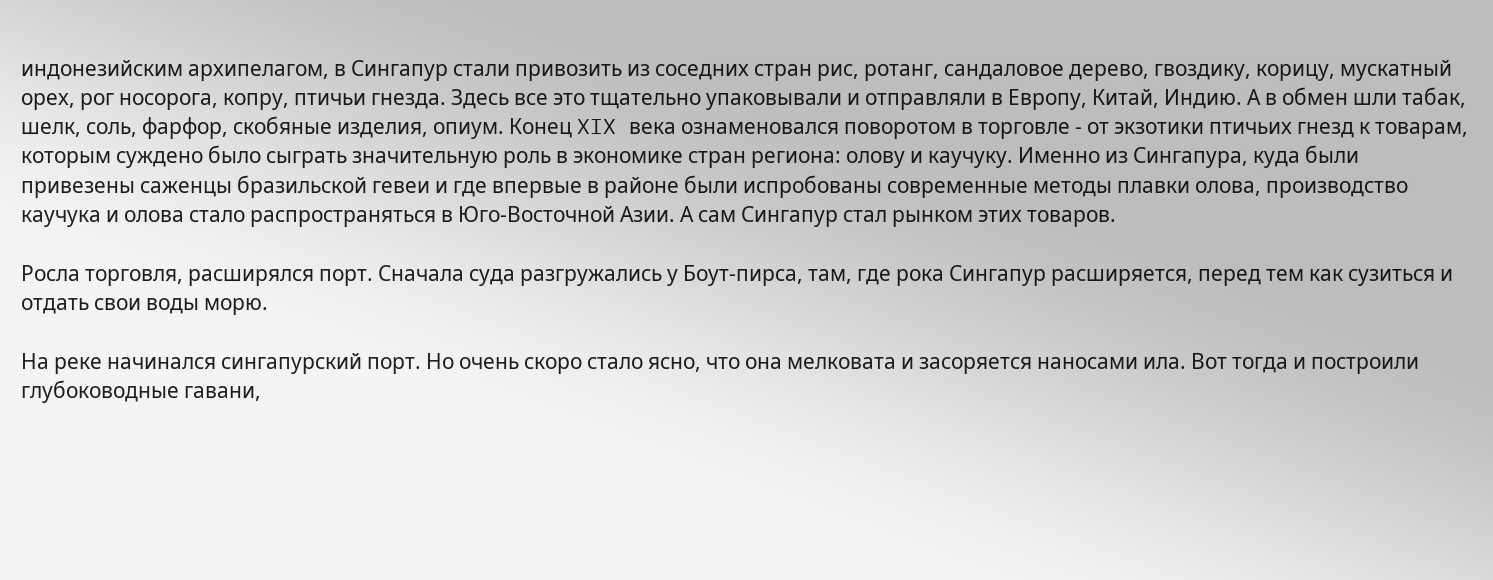индонезийским архипелагом, в Сингапур стали привозить из соседних стран рис, ротанг, сандаловое дерево, гвоздику, корицу, мускатный орех, рог носорога, копру, птичьи гнезда. Здесь все это тщательно упаковывали и отправляли в Европу, Китай, Индию. А в обмен шли табак, шелк, соль, фарфор, скобяные изделия, опиум. Конец XIX века ознаменовался поворотом в торговле - от экзотики птичьих гнезд к товарам, которым суждено было сыграть значительную роль в экономике стран региона: олову и каучуку. Именно из Сингапура, куда были привезены саженцы бразильской гевеи и где впервые в районе были испробованы современные методы плавки олова, производство каучука и олова стало распространяться в Юго-Восточной Азии. А сам Сингапур стал рынком этих товаров.

Росла торговля, расширялся порт. Сначала суда разгружались у Боут-пирса, там, где рока Сингапур расширяется, перед тем как сузиться и отдать свои воды морю.

На реке начинался сингапурский порт. Но очень скоро стало ясно, что она мелковата и засоряется наносами ила. Вот тогда и построили глубоководные гавани,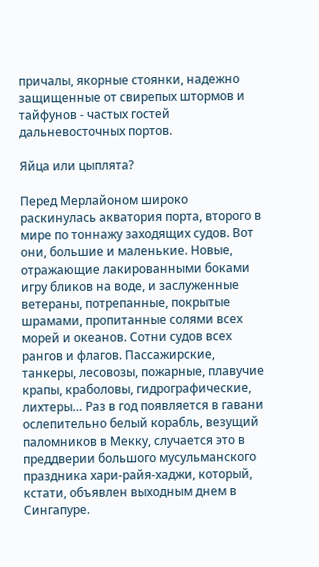причалы, якорные стоянки, надежно защищенные от свирепых штормов и тайфунов - частых гостей дальневосточных портов.

Яйца или цыплята?

Перед Мерлайоном широко раскинулась акватория порта, второго в мире по тоннажу заходящих судов. Вот они, большие и маленькие. Новые, отражающие лакированными боками игру бликов на воде, и заслуженные ветераны, потрепанные, покрытые шрамами, пропитанные солями всех морей и океанов. Сотни судов всех рангов и флагов. Пассажирские, танкеры, лесовозы, пожарные, плавучие крапы, краболовы, гидрографические, лихтеры… Раз в год появляется в гавани ослепительно белый корабль, везущий паломников в Мекку, случается это в преддверии большого мусульманского праздника хари-райя-хаджи, который, кстати, объявлен выходным днем в Сингапуре.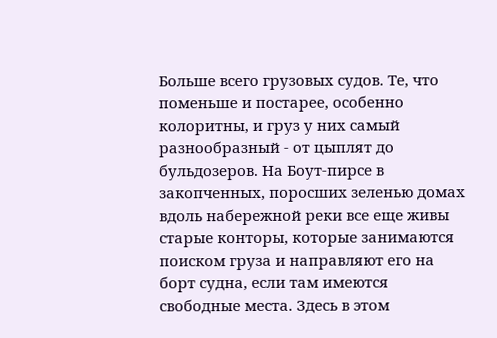Больше всего грузовых судов. Те, что поменьше и постарее, особенно колоритны, и груз у них самый разнообразный - от цыплят до бульдозеров. На Боут-пирсе в закопченных, поросших зеленью домах вдоль набережной реки все еще живы старые конторы, которые занимаются поиском груза и направляют его на борт судна, если там имеются свободные места. Здесь в этом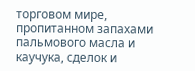торговом мире, пропитанном запахами пальмового масла и каучука, сделок и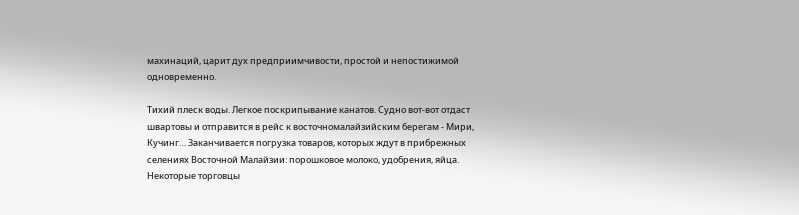махинаций, царит дух предприимчивости, простой и непостижимой одновременно.

Тихий плеск воды. Легкое поскрипывание канатов. Судно вот-вот отдаст швартовы и отправится в рейс к восточномалайзийским берегам - Мири, Кучинг… Заканчивается погрузка товаров, которых ждут в прибрежных селениях Восточной Малайзии: порошковое молоко, удобрения, яйца. Некоторые торговцы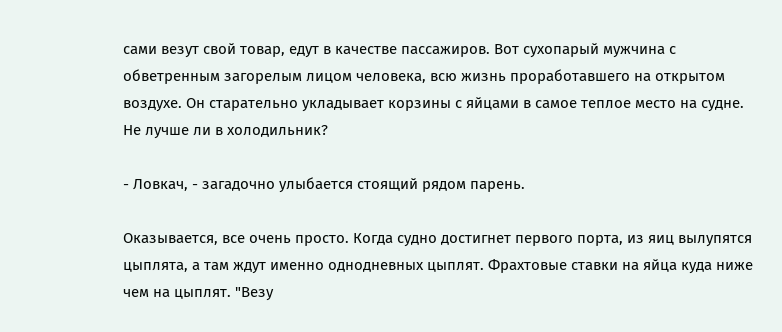сами везут свой товар, едут в качестве пассажиров. Вот сухопарый мужчина с обветренным загорелым лицом человека, всю жизнь проработавшего на открытом воздухе. Он старательно укладывает корзины с яйцами в самое теплое место на судне. Не лучше ли в холодильник?

- Ловкач, - загадочно улыбается стоящий рядом парень.

Оказывается, все очень просто. Когда судно достигнет первого порта, из яиц вылупятся цыплята, а там ждут именно однодневных цыплят. Фрахтовые ставки на яйца куда ниже чем на цыплят. "Везу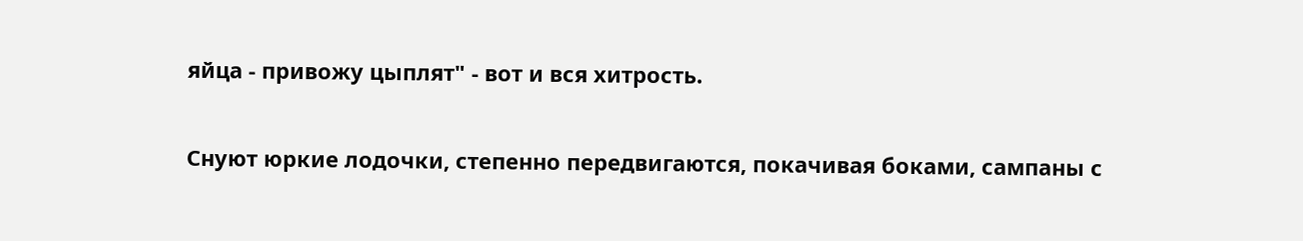яйца - привожу цыплят" - вот и вся хитрость.

Снуют юркие лодочки, степенно передвигаются, покачивая боками, сампаны с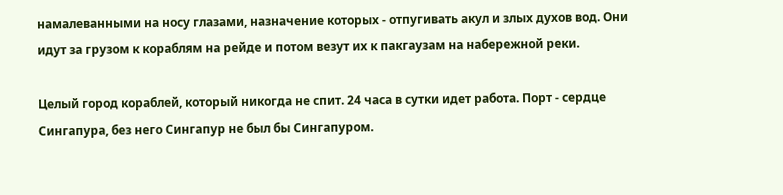намалеванными на носу глазами, назначение которых - отпугивать акул и злых духов вод. Они идут за грузом к кораблям на рейде и потом везут их к пакгаузам на набережной реки.

Целый город кораблей, который никогда не спит. 24 часа в сутки идет работа. Порт - сердце Сингапура, без него Сингапур не был бы Сингапуром.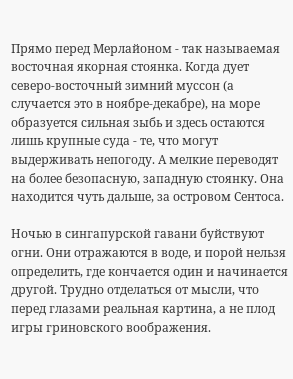Прямо перед Мерлайоном - так называемая восточная якорная стоянка. Когда дует северо-восточный зимний муссон (а случается это в ноябре-декабре), на море образуется сильная зыбь и здесь остаются лишь крупные суда - те, что могут выдерживать непогоду. А мелкие переводят на более безопасную, западную стоянку. Она находится чуть дальше, за островом Сентоса.

Ночью в сингапурской гавани буйствуют огни. Они отражаются в воде, и порой нельзя определить, где кончается один и начинается другой. Трудно отделаться от мысли, что перед глазами реальная картина, а не плод игры гриновского воображения.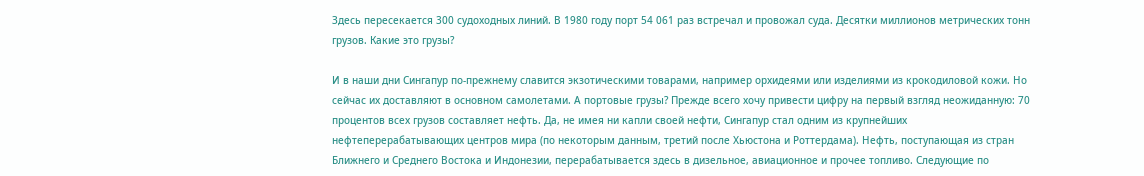Здесь пересекается 300 судоходных линий. В 1980 году порт 54 061 раз встречал и провожал суда. Десятки миллионов метрических тонн грузов. Какие это грузы?

И в наши дни Сингапур по-прежнему славится экзотическими товарами, например орхидеями или изделиями из крокодиловой кожи. Но сейчас их доставляют в основном самолетами. А портовые грузы? Прежде всего хочу привести цифру на первый взгляд неожиданную: 70 процентов всех грузов составляет нефть. Да, не имея ни капли своей нефти, Сингапур стал одним из крупнейших нефтеперерабатывающих центров мира (по некоторым данным, третий после Хьюстона и Роттердама). Нефть, поступающая из стран Ближнего и Среднего Востока и Индонезии, перерабатывается здесь в дизельное, авиационное и прочее топливо. Следующие по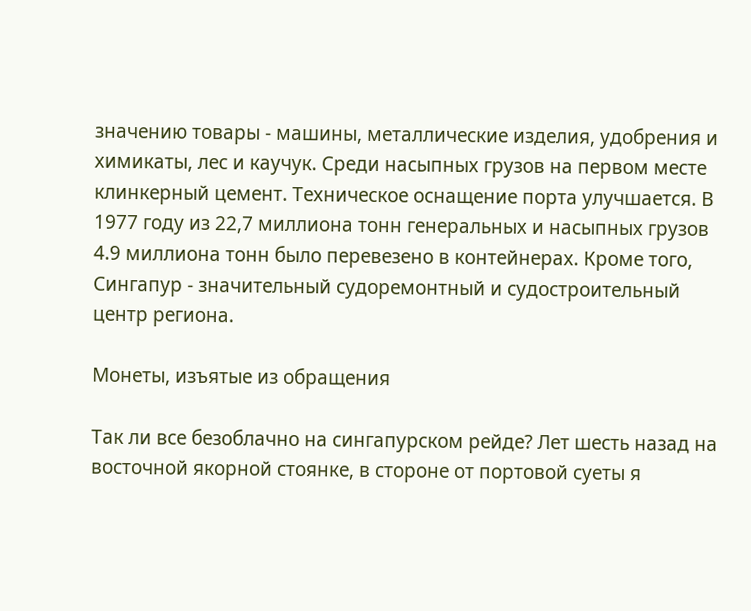значению товары - машины, металлические изделия, удобрения и химикаты, лес и каучук. Среди насыпных грузов на первом месте клинкерный цемент. Техническое оснащение порта улучшается. В 1977 году из 22,7 миллиона тонн генеральных и насыпных грузов 4.9 миллиона тонн было перевезено в контейнерах. Кроме того, Сингапур - значительный судоремонтный и судостроительный центр региона.

Монеты, изъятые из обращения

Так ли все безоблачно на сингапурском рейде? Лет шесть назад на восточной якорной стоянке, в стороне от портовой суеты я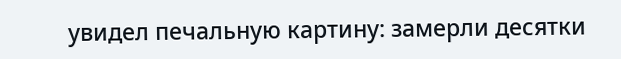увидел печальную картину: замерли десятки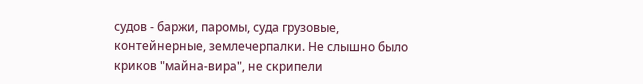судов - баржи, паромы, суда грузовые, контейнерные, землечерпалки. Не слышно было криков "майна-вира", не скрипели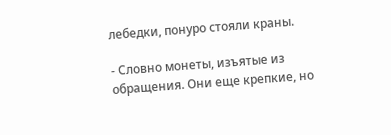лебедки, понуро стояли краны.

- Словно монеты, изъятые из обращения. Они еще крепкие, но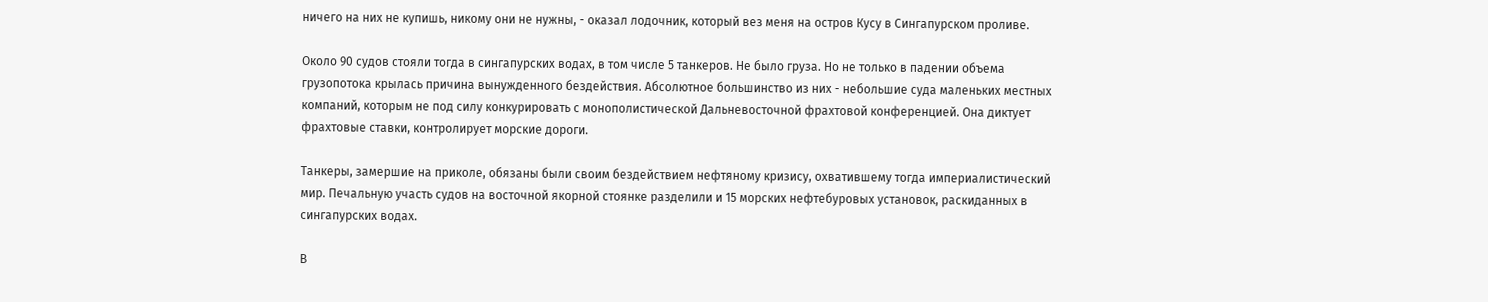ничего на них не купишь, никому они не нужны, - оказал лодочник, который вез меня на остров Кусу в Сингапурском проливе.

Около 90 судов стояли тогда в сингапурских водах, в том числе 5 танкеров. Не было груза. Но не только в падении объема грузопотока крылась причина вынужденного бездействия. Абсолютное большинство из них - небольшие суда маленьких местных компаний, которым не под силу конкурировать с монополистической Дальневосточной фрахтовой конференцией. Она диктует фрахтовые ставки, контролирует морские дороги.

Танкеры, замершие на приколе, обязаны были своим бездействием нефтяному кризису, охватившему тогда империалистический мир. Печальную участь судов на восточной якорной стоянке разделили и 15 морских нефтебуровых установок, раскиданных в сингапурских водах.

В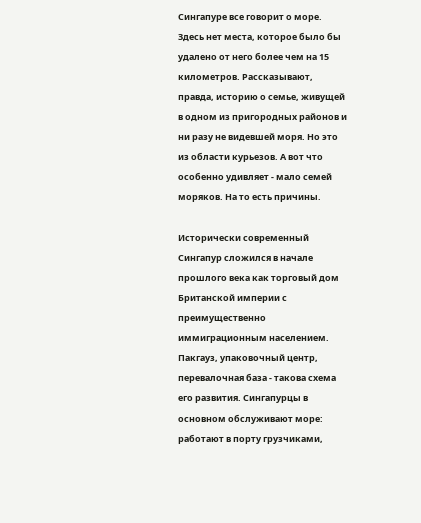Сингапуре все говорит о море. Здесь нет места, которое было бы удалено от него более чем на 15 километров. Рассказывают, правда, историю о семье, живущей в одном из пригородных районов и ни разу не видевшей моря. Но это из области курьезов. А вот что особенно удивляет - мало семей моряков. На то есть причины.

Исторически современный Сингапур сложился в начале прошлого века как торговый дом Британской империи с преимущественно иммиграционным населением. Пакгауз, упаковочный центр, перевалочная база - такова схема его развития. Сингапурцы в основном обслуживают море: работают в порту грузчиками,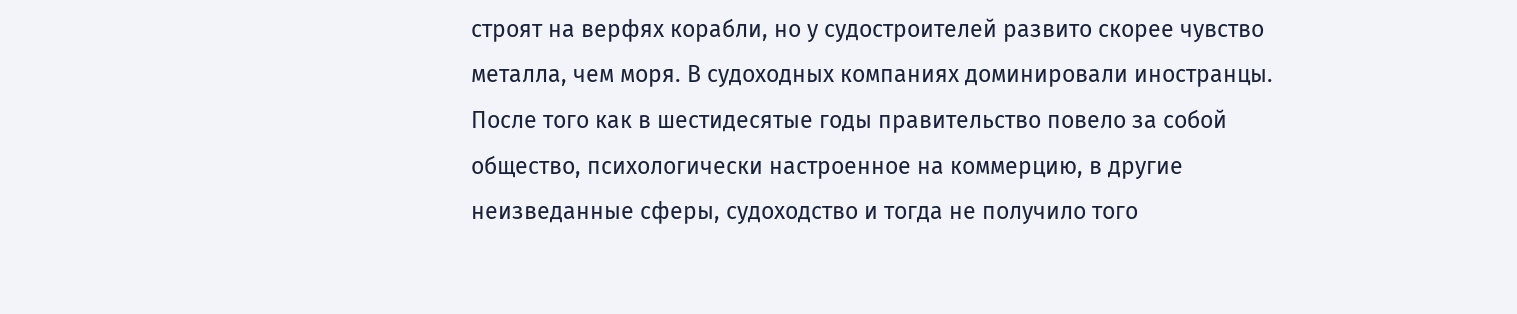строят на верфях корабли, но у судостроителей развито скорее чувство металла, чем моря. В судоходных компаниях доминировали иностранцы. После того как в шестидесятые годы правительство повело за собой общество, психологически настроенное на коммерцию, в другие неизведанные сферы, судоходство и тогда не получило того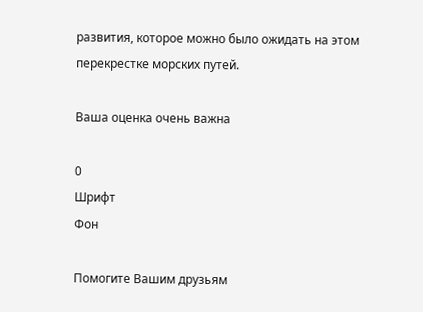развития, которое можно было ожидать на этом перекрестке морских путей.

Ваша оценка очень важна

0
Шрифт
Фон

Помогите Вашим друзьям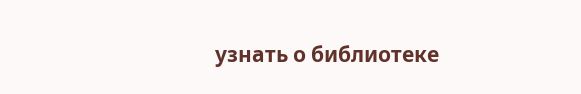узнать о библиотеке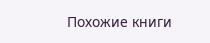Похожие книги